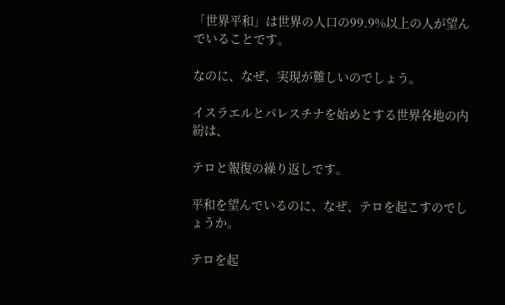「世界平和」は世界の人口の99.9%以上の人が望んでいることです。

なのに、なぜ、実現が難しいのでしょう。

イスラエルとパレスチナを始めとする世界各地の内紛は、

テロと報復の繰り返しです。

平和を望んでいるのに、なぜ、テロを起こすのでしょうか。

テロを起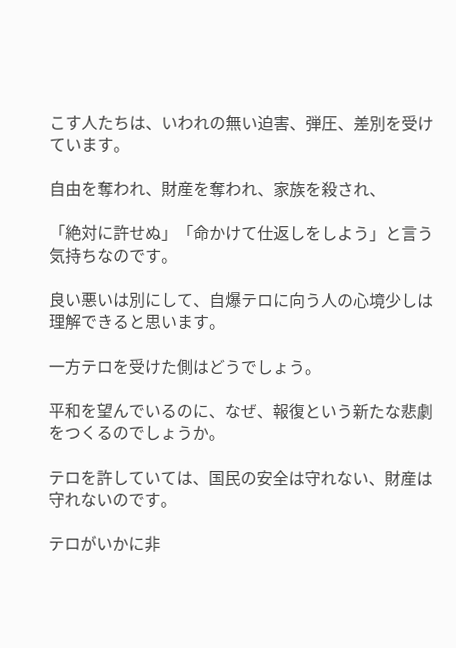こす人たちは、いわれの無い迫害、弾圧、差別を受けています。

自由を奪われ、財産を奪われ、家族を殺され、

「絶対に許せぬ」「命かけて仕返しをしよう」と言う気持ちなのです。

良い悪いは別にして、自爆テロに向う人の心境少しは理解できると思います。

一方テロを受けた側はどうでしょう。

平和を望んでいるのに、なぜ、報復という新たな悲劇をつくるのでしょうか。

テロを許していては、国民の安全は守れない、財産は守れないのです。

テロがいかに非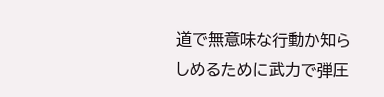道で無意味な行動か知らしめるために武力で弾圧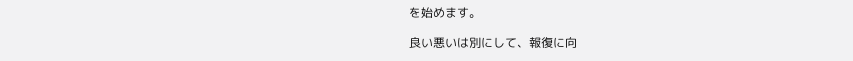を始めます。

良い悪いは別にして、報復に向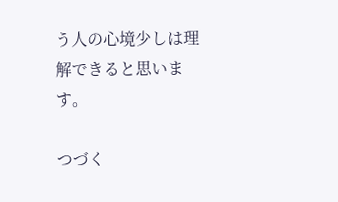う人の心境少しは理解できると思います。

つづく